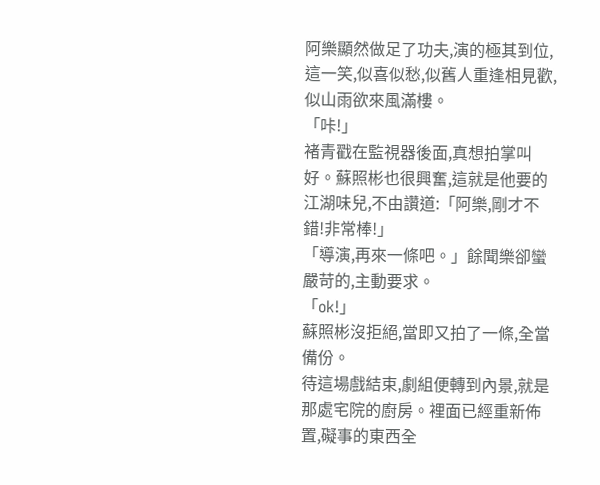阿樂顯然做足了功夫,演的極其到位,這一笑,似喜似愁,似舊人重逢相見歡,似山雨欲來風滿樓。
「咔!」
褚青戳在監視器後面,真想拍掌叫好。蘇照彬也很興奮,這就是他要的江湖味兒,不由讚道:「阿樂,剛才不錯!非常棒!」
「導演,再來一條吧。」餘聞樂卻蠻嚴苛的,主動要求。
「ok!」
蘇照彬沒拒絕,當即又拍了一條,全當備份。
待這場戲結束,劇組便轉到內景,就是那處宅院的廚房。裡面已經重新佈置,礙事的東西全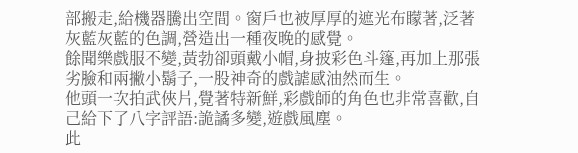部搬走,給機器騰出空間。窗戶也被厚厚的遮光布矇著,泛著灰藍灰藍的色調,營造出一種夜晚的感覺。
餘聞樂戲服不變,黃勃卻頭戴小帽,身披彩色斗篷,再加上那張劣臉和兩撇小鬍子,一股神奇的戲謔感油然而生。
他頭一次拍武俠片,覺著特新鮮,彩戲師的角色也非常喜歡,自己給下了八字評語:詭譎多變,遊戲風塵。
此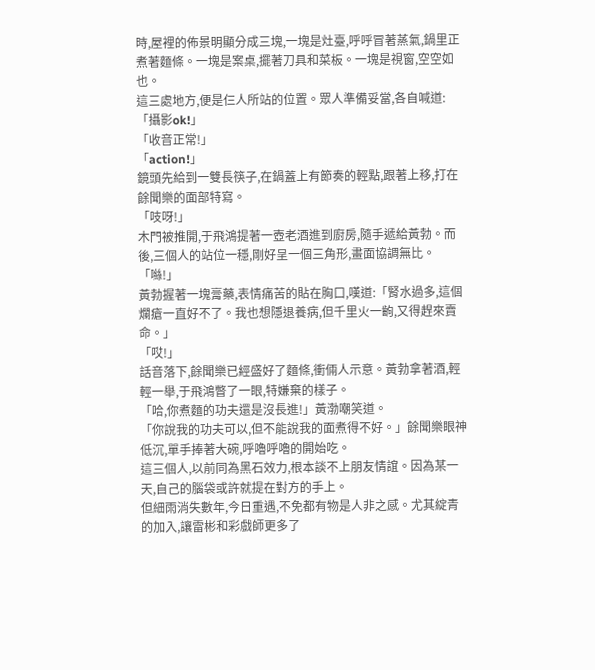時,屋裡的佈景明顯分成三塊,一塊是灶臺,呼呼冒著蒸氣,鍋里正煮著麵條。一塊是案桌,擺著刀具和菜板。一塊是視窗,空空如也。
這三處地方,便是仨人所站的位置。眾人準備妥當,各自喊道:
「攝影ok!」
「收音正常!」
「action!」
鏡頭先給到一雙長筷子,在鍋蓋上有節奏的輕點,跟著上移,打在餘聞樂的面部特寫。
「吱呀!」
木門被推開,于飛鴻提著一壺老酒進到廚房,隨手遞給黃勃。而後,三個人的站位一穩,剛好呈一個三角形,畫面協調無比。
「噝!」
黃勃握著一塊膏藥,表情痛苦的貼在胸口,嘆道:「腎水過多,這個爛瘡一直好不了。我也想隱退養病,但千里火一齣,又得趕來賣命。」
「哎!」
話音落下,餘聞樂已經盛好了麵條,衝倆人示意。黃勃拿著酒,輕輕一舉,于飛鴻瞥了一眼,特嫌棄的樣子。
「哈,你煮麵的功夫還是沒長進!」黃渤嘲笑道。
「你說我的功夫可以,但不能說我的面煮得不好。」餘聞樂眼神低沉,單手捧著大碗,呼嚕呼嚕的開始吃。
這三個人,以前同為黑石效力,根本談不上朋友情誼。因為某一天,自己的腦袋或許就提在對方的手上。
但細雨消失數年,今日重遇,不免都有物是人非之感。尤其綻青的加入,讓雷彬和彩戲師更多了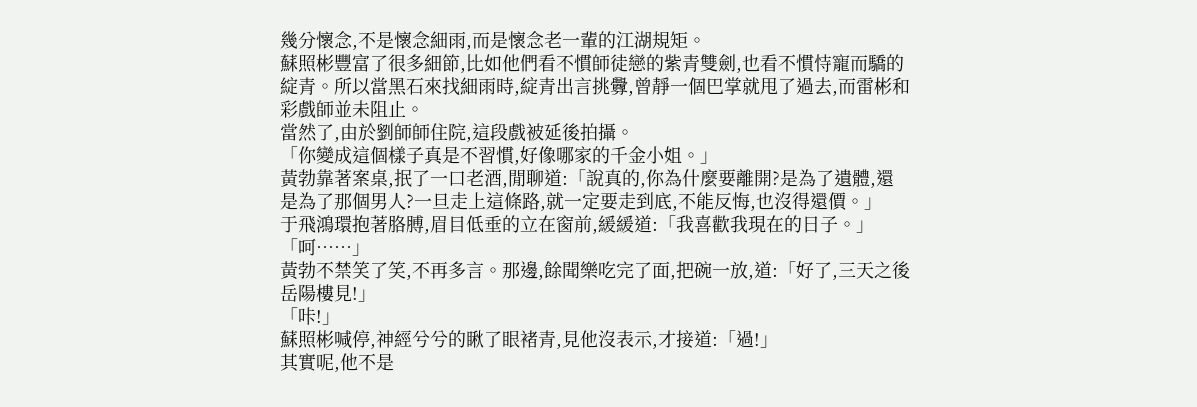幾分懷念,不是懷念細雨,而是懷念老一輩的江湖規矩。
蘇照彬豐富了很多細節,比如他們看不慣師徒戀的紫青雙劍,也看不慣恃寵而驕的綻青。所以當黑石來找細雨時,綻青出言挑釁,曾靜一個巴掌就甩了過去,而雷彬和彩戲師並未阻止。
當然了,由於劉師師住院,這段戲被延後拍攝。
「你變成這個樣子真是不習慣,好像哪家的千金小姐。」
黃勃靠著案桌,抿了一口老酒,閒聊道:「說真的,你為什麼要離開?是為了遺體,還是為了那個男人?一旦走上這條路,就一定要走到底,不能反悔,也沒得還價。」
于飛鴻環抱著胳膊,眉目低垂的立在窗前,緩緩道:「我喜歡我現在的日子。」
「呵……」
黃勃不禁笑了笑,不再多言。那邊,餘聞樂吃完了面,把碗一放,道:「好了,三天之後岳陽樓見!」
「咔!」
蘇照彬喊停,神經兮兮的瞅了眼褚青,見他沒表示,才接道:「過!」
其實呢,他不是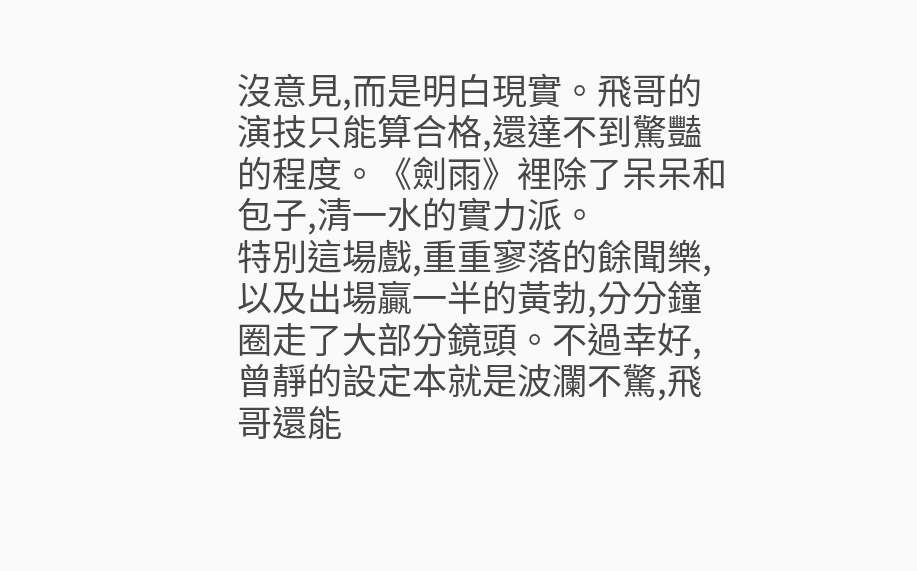沒意見,而是明白現實。飛哥的演技只能算合格,還達不到驚豔的程度。《劍雨》裡除了呆呆和包子,清一水的實力派。
特別這場戲,重重寥落的餘聞樂,以及出場贏一半的黃勃,分分鐘圈走了大部分鏡頭。不過幸好,曾靜的設定本就是波瀾不驚,飛哥還能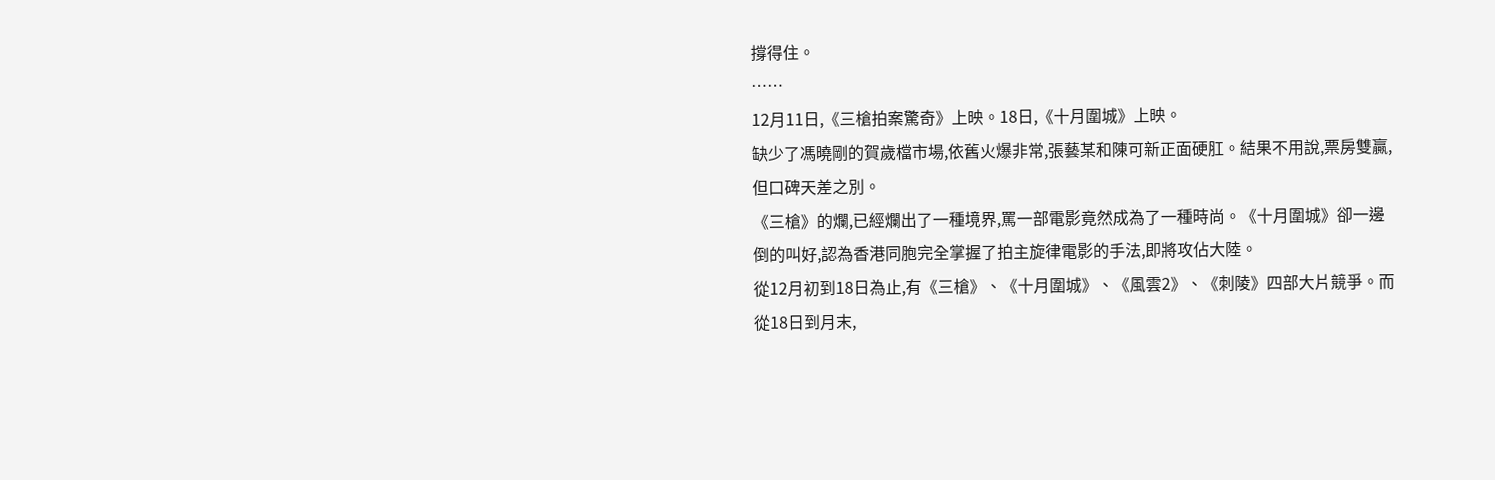撐得住。
……
12月11日,《三槍拍案驚奇》上映。18日,《十月圍城》上映。
缺少了馮曉剛的賀歲檔市場,依舊火爆非常,張藝某和陳可新正面硬肛。結果不用說,票房雙贏,但口碑天差之別。
《三槍》的爛,已經爛出了一種境界,罵一部電影竟然成為了一種時尚。《十月圍城》卻一邊倒的叫好,認為香港同胞完全掌握了拍主旋律電影的手法,即將攻佔大陸。
從12月初到18日為止,有《三槍》、《十月圍城》、《風雲2》、《刺陵》四部大片競爭。而從18日到月末,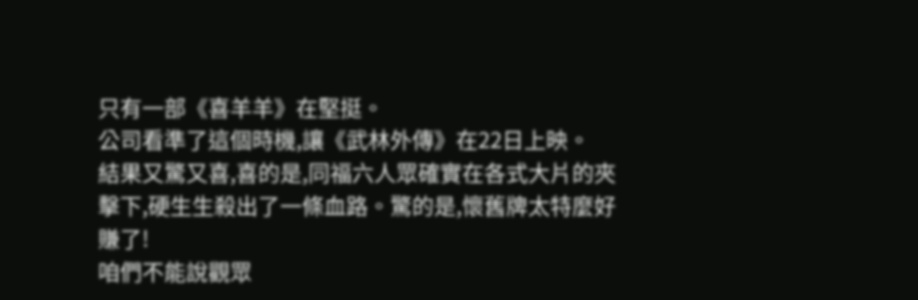只有一部《喜羊羊》在堅挺。
公司看準了這個時機,讓《武林外傳》在22日上映。
結果又驚又喜,喜的是,同福六人眾確實在各式大片的夾擊下,硬生生殺出了一條血路。驚的是,懷舊牌太特麼好賺了!
咱們不能說觀眾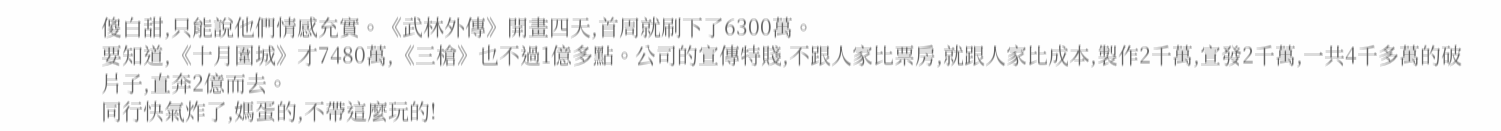傻白甜,只能說他們情感充實。《武林外傳》開畫四天,首周就刷下了6300萬。
要知道,《十月圍城》才7480萬,《三槍》也不過1億多點。公司的宣傳特賤,不跟人家比票房,就跟人家比成本,製作2千萬,宣發2千萬,一共4千多萬的破片子,直奔2億而去。
同行快氣炸了,媽蛋的,不帶這麼玩的!